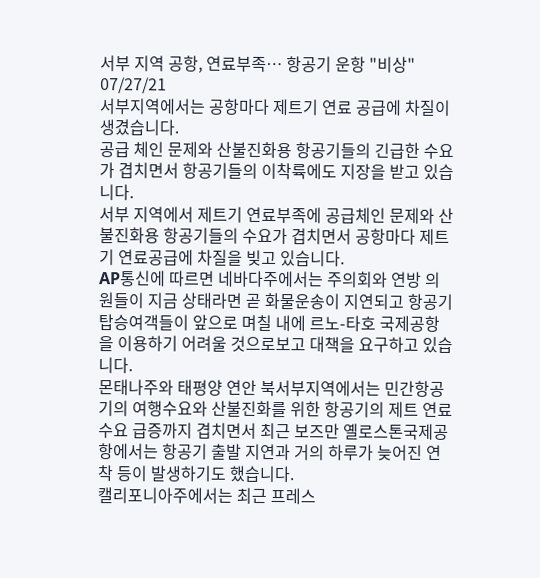서부 지역 공항, 연료부족… 항공기 운항 "비상"
07/27/21
서부지역에서는 공항마다 제트기 연료 공급에 차질이 생겼습니다.
공급 체인 문제와 산불진화용 항공기들의 긴급한 수요가 겹치면서 항공기들의 이착륙에도 지장을 받고 있습니다.
서부 지역에서 제트기 연료부족에 공급체인 문제와 산불진화용 항공기들의 수요가 겹치면서 공항마다 제트기 연료공급에 차질을 빚고 있습니다.
AP통신에 따르면 네바다주에서는 주의회와 연방 의원들이 지금 상태라면 곧 화물운송이 지연되고 항공기 탑승여객들이 앞으로 며칠 내에 르노-타호 국제공항을 이용하기 어려울 것으로보고 대책을 요구하고 있습니다.
몬태나주와 태평양 연안 북서부지역에서는 민간항공기의 여행수요와 산불진화를 위한 항공기의 제트 연료 수요 급증까지 겹치면서 최근 보즈만 옐로스톤국제공항에서는 항공기 출발 지연과 거의 하루가 늦어진 연착 등이 발생하기도 했습니다.
캘리포니아주에서는 최근 프레스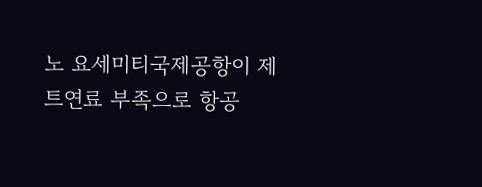노 요세미티국제공항이 제트연료 부족으로 항공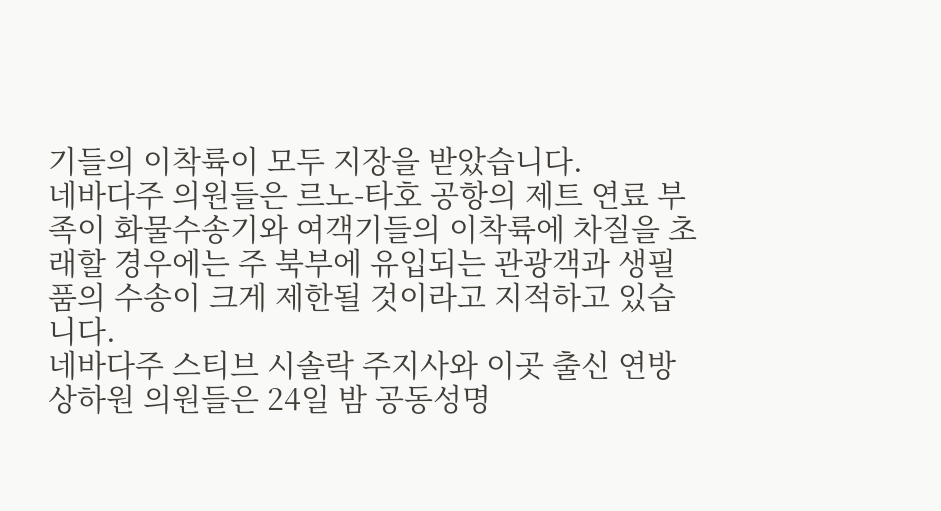기들의 이착륙이 모두 지장을 받았습니다.
네바다주 의원들은 르노-타호 공항의 제트 연료 부족이 화물수송기와 여객기들의 이착륙에 차질을 초래할 경우에는 주 북부에 유입되는 관광객과 생필품의 수송이 크게 제한될 것이라고 지적하고 있습니다.
네바다주 스티브 시솔락 주지사와 이곳 출신 연방 상하원 의원들은 24일 밤 공동성명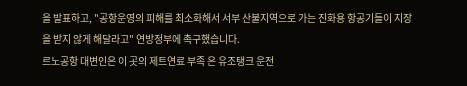을 발표하고, "공항운영의 피해를 최소화해서 서부 산불지역으로 가는 진화용 항공기들이 지장을 받지 않게 해달라고" 연방정부에 촉구했습니다.
르노공항 대변인은 이 곳의 제트연료 부족 은 유조탱크 운전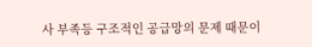사 부족등 구조적인 공급망의 문제 때문이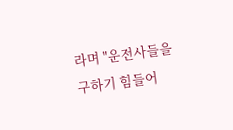라며 "운전사들을 구하기 힘들어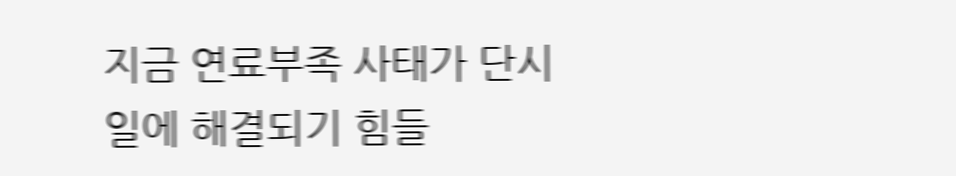지금 연료부족 사태가 단시일에 해결되기 힘들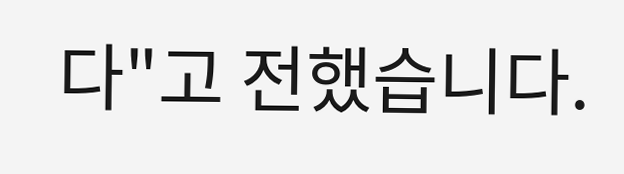다"고 전했습니다.